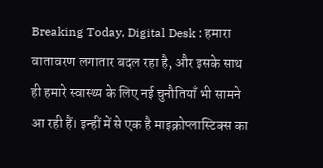Breaking Today, Digital Desk : हमारा वातावरण लगातार बदल रहा है, और इसके साथ ही हमारे स्वास्थ्य के लिए नई चुनौतियाँ भी सामने आ रही हैं। इन्हीं में से एक है माइक्रोप्लास्टिक्स का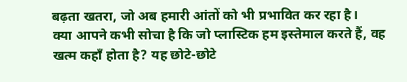बढ़ता खतरा, जो अब हमारी आंतों को भी प्रभावित कर रहा है।
क्या आपने कभी सोचा है कि जो प्लास्टिक हम इस्तेमाल करते हैं, वह खत्म कहाँ होता है? यह छोटे-छोटे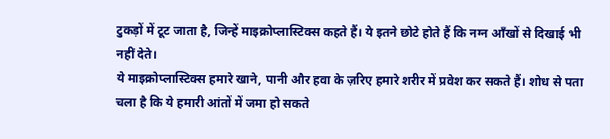टुकड़ों में टूट जाता है, जिन्हें माइक्रोप्लास्टिक्स कहते हैं। ये इतने छोटे होते हैं कि नग्न आँखों से दिखाई भी नहीं देते।
ये माइक्रोप्लास्टिक्स हमारे खाने, पानी और हवा के ज़रिए हमारे शरीर में प्रवेश कर सकते हैं। शोध से पता चला है कि ये हमारी आंतों में जमा हो सकते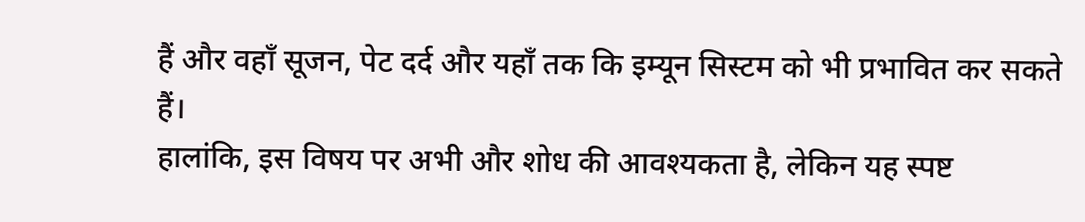हैं और वहाँ सूजन, पेट दर्द और यहाँ तक कि इम्यून सिस्टम को भी प्रभावित कर सकते हैं।
हालांकि, इस विषय पर अभी और शोध की आवश्यकता है, लेकिन यह स्पष्ट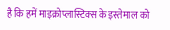है कि हमें माइक्रोप्लास्टिक्स के इस्तेमाल को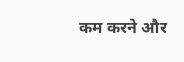कम करने और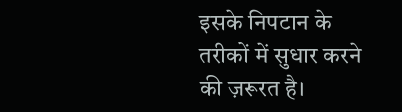इसके निपटान के तरीकों में सुधार करने की ज़रूरत है।